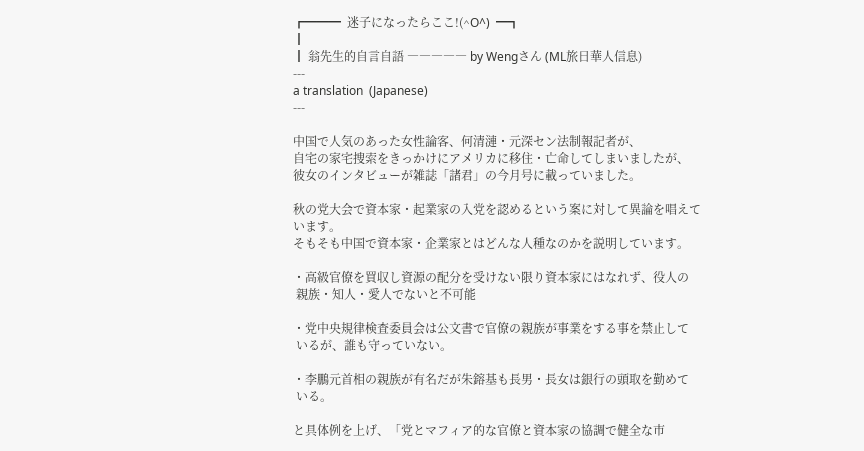┏━━━  迷子になったらここ!(^O^)  ━┓
┃
┃ 翁先生的自言自語 ――――― by Wengさん (ML旅日華人信息)
---
a translation  (Japanese)
---

中国で人気のあった女性論客、何清漣・元深セン法制報記者が、
自宅の家宅捜索をきっかけにアメリカに移住・亡命してしまいましたが、
彼女のインタビューが雑誌「諸君」の今月号に載っていました。

秋の党大会で資本家・起業家の入党を認めるという案に対して異論を唱えて
います。
そもそも中国で資本家・企業家とはどんな人種なのかを説明しています。

・高級官僚を買収し資源の配分を受けない限り資本家にはなれず、役人の
 親族・知人・愛人でないと不可能

・党中央規律検査委員会は公文書で官僚の親族が事業をする事を禁止して
 いるが、誰も守っていない。

・李鵬元首相の親族が有名だが朱鎔基も長男・長女は銀行の頭取を勤めて
 いる。

と具体例を上げ、「党とマフィア的な官僚と資本家の協調で健全な市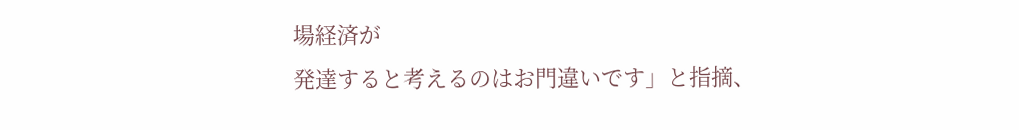場経済が
発達すると考えるのはお門違いです」と指摘、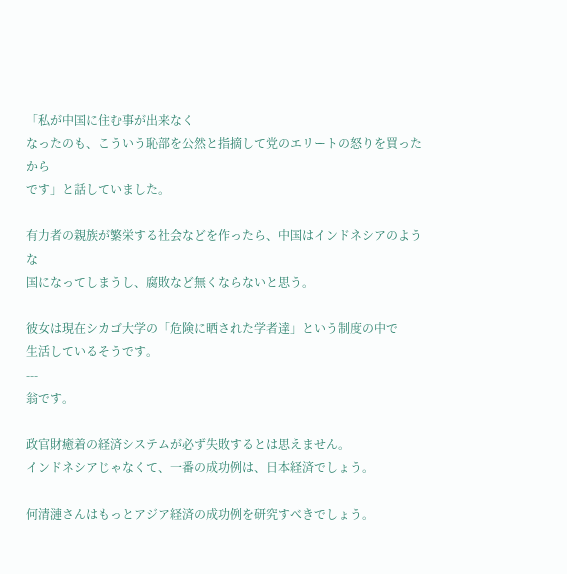「私が中国に住む事が出来なく
なったのも、こういう恥部を公然と指摘して党のエリートの怒りを買ったから
です」と話していました。

有力者の親族が繁栄する社会などを作ったら、中国はインドネシアのような
国になってしまうし、腐敗など無くならないと思う。

彼女は現在シカゴ大学の「危険に晒された学者達」という制度の中で
生活しているそうです。
---
翁です。

政官財癒着の経済システムが必ず失敗するとは思えません。
インドネシアじゃなくて、一番の成功例は、日本経済でしょう。

何清漣さんはもっとアジア経済の成功例を研究すべきでしょう。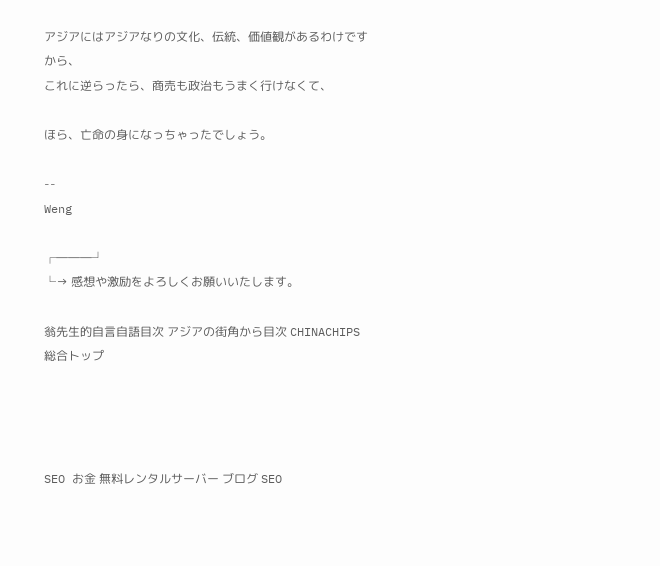アジアにはアジアなりの文化、伝統、価値観があるわけですから、
これに逆らったら、商売も政治もうまく行けなくて、

ほら、亡命の身になっちゃったでしょう。

--
Weng

┌―――┘
└→ 感想や激励をよろしくお願いいたします。

翁先生的自言自語目次 アジアの街角から目次 CHINACHIPS 総合トップ




SEO お金 無料レンタルサーバー ブログ SEO